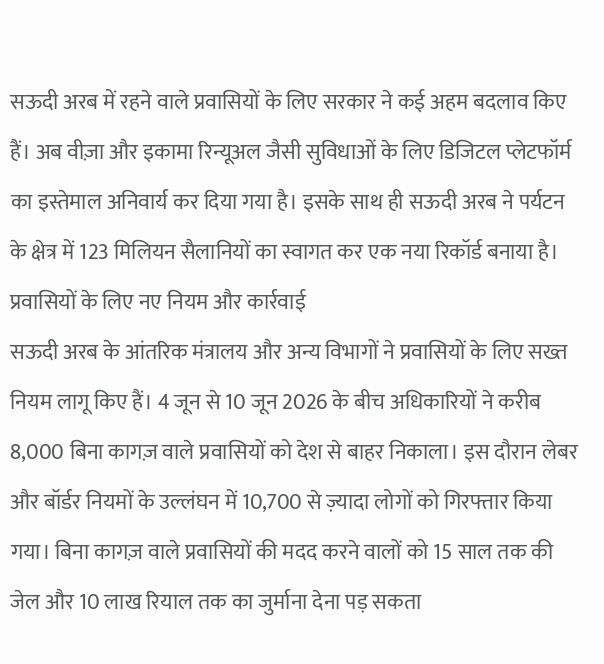सऊदी अरब में रहने वाले प्रवासियों के लिए सरकार ने कई अहम बदलाव किए हैं। अब वीज़ा और इकामा रिन्यूअल जैसी सुविधाओं के लिए डिजिटल प्लेटफॉर्म का इस्तेमाल अनिवार्य कर दिया गया है। इसके साथ ही सऊदी अरब ने पर्यटन के क्षेत्र में 123 मिलियन सैलानियों का स्वागत कर एक नया रिकॉर्ड बनाया है।
प्रवासियों के लिए नए नियम और कार्रवाई
सऊदी अरब के आंतरिक मंत्रालय और अन्य विभागों ने प्रवासियों के लिए सख्त नियम लागू किए हैं। 4 जून से 10 जून 2026 के बीच अधिकारियों ने करीब 8,000 बिना कागज़ वाले प्रवासियों को देश से बाहर निकाला। इस दौरान लेबर और बॉर्डर नियमों के उल्लंघन में 10,700 से ज़्यादा लोगों को गिरफ्तार किया गया। बिना कागज़ वाले प्रवासियों की मदद करने वालों को 15 साल तक की जेल और 10 लाख रियाल तक का जुर्माना देना पड़ सकता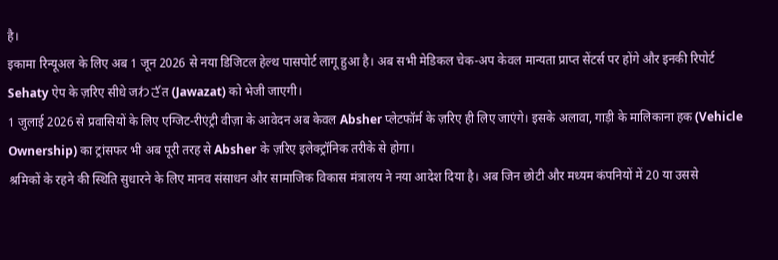है।
इकामा रिन्यूअल के लिए अब 1 जून 2026 से नया डिजिटल हेल्थ पासपोर्ट लागू हुआ है। अब सभी मेडिकल चेक-अप केवल मान्यता प्राप्त सेंटर्स पर होंगे और इनकी रिपोर्ट Sehaty ऐप के ज़रिए सीधे जわざत (Jawazat) को भेजी जाएगी।
1 जुलाई 2026 से प्रवासियों के लिए एग्जिट-रीएंट्री वीज़ा के आवेदन अब केवल Absher प्लेटफॉर्म के ज़रिए ही लिए जाएंगे। इसके अलावा, गाड़ी के मालिकाना हक (Vehicle Ownership) का ट्रांसफर भी अब पूरी तरह से Absher के ज़रिए इलेक्ट्रॉनिक तरीके से होगा।
श्रमिकों के रहने की स्थिति सुधारने के लिए मानव संसाधन और सामाजिक विकास मंत्रालय ने नया आदेश दिया है। अब जिन छोटी और मध्यम कंपनियों में 20 या उससे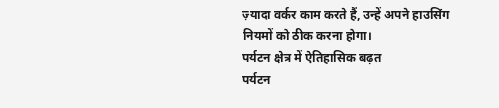ज़्यादा वर्कर काम करते हैं, उन्हें अपने हाउसिंग नियमों को ठीक करना होगा।
पर्यटन क्षेत्र में ऐतिहासिक बढ़त
पर्यटन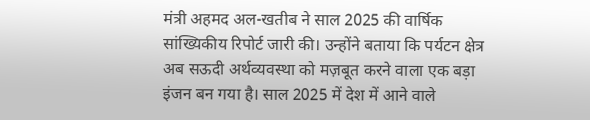मंत्री अहमद अल-खतीब ने साल 2025 की वार्षिक सांख्यिकीय रिपोर्ट जारी की। उन्होंने बताया कि पर्यटन क्षेत्र अब सऊदी अर्थव्यवस्था को मज़बूत करने वाला एक बड़ा इंजन बन गया है। साल 2025 में देश में आने वाले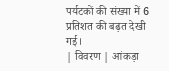पर्यटकों की संख्या में 6 प्रतिशत की बढ़त देखी गई।
| विवरण | आंकड़ा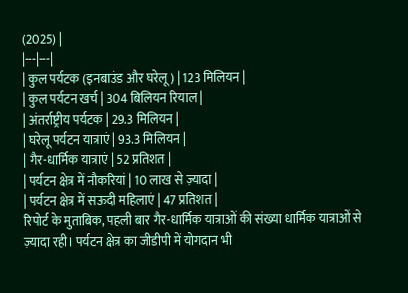(2025) |
|---|---|
| कुल पर्यटक (इनबाउंड और घरेलू) | 123 मिलियन |
| कुल पर्यटन खर्च | 304 बिलियन रियाल |
| अंतर्राष्ट्रीय पर्यटक | 29.3 मिलियन |
| घरेलू पर्यटन यात्राएं | 93.3 मिलियन |
| गैर-धार्मिक यात्राएं | 52 प्रतिशत |
| पर्यटन क्षेत्र में नौकरियां | 10 लाख से ज़्यादा |
| पर्यटन क्षेत्र में सऊदी महिलाएं | 47 प्रतिशत |
रिपोर्ट के मुताबिक, पहली बार गैर-धार्मिक यात्राओं की संख्या धार्मिक यात्राओं से ज़्यादा रही। पर्यटन क्षेत्र का जीडीपी में योगदान भी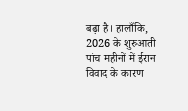बढ़ा है। हालाँकि, 2026 के शुरुआती पांच महीनों में ईरान विवाद के कारण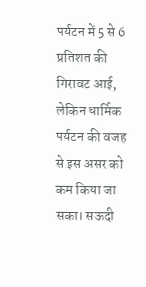पर्यटन में 5 से 6 प्रतिशत की गिरावट आई, लेकिन धार्मिक पर्यटन की वजह से इस असर को कम किया जा सका। सऊदी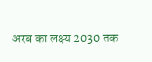अरब का लक्ष्य 2030 तक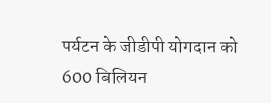पर्यटन के जीडीपी योगदान को 600 बिलियन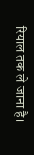रियाल तक ले जाना है।